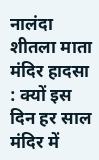नालंदा शीतला माता मंदिर हादसा : क्यों इस दिन हर साल मंदिर में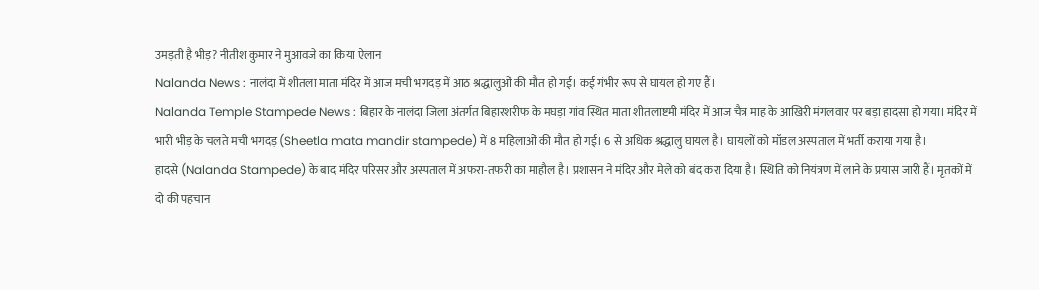उमड़ती है भीड़? नीतीश कुमार ने मुआवजे का किया ऐलान
Nalanda News : नालंदा में शीतला माता मंदिर में आज मची भगदड़ में आठ श्रद्धालुओं की मौत हो गई। कई गंभीर रूप से घायल हो गए हैं।
Nalanda Temple Stampede News : बिहार के नालंदा जिला अंतर्गत बिहारशरीफ के मघड़ा गांव स्थित माता शीतलाष्टमी मंदिर में आज चैत्र माह के आखिरी मंगलवार पर बड़ा हादसा हो गया। मंदिर में भारी भीड़ के चलते मची भगदड़ (Sheetla mata mandir stampede) में 8 महिलाओं की मौत हो गई। 6 से अधिक श्रद्धालु घायल है। घायलों को मॉडल अस्पताल में भर्ती कराया गया है।
हादसे (Nalanda Stampede) के बाद मंदिर परिसर और अस्पताल में अफरा-तफरी का माहौल है। प्रशासन ने मंदिर और मेले को बंद करा दिया है। स्थिति को नियंत्रण में लाने के प्रयास जारी हैं। मृतकों में दो की पहचान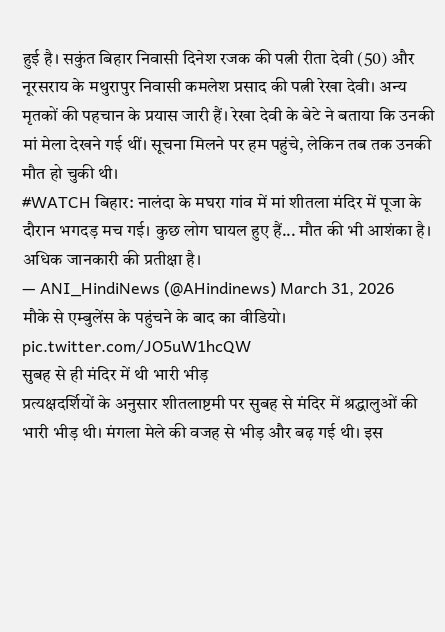हुई है। सकुंत बिहार निवासी दिनेश रजक की पत्नी रीता देवी (50) और नूरसराय के मथुरापुर निवासी कमलेश प्रसाद की पत्नी रेखा देवी। अन्य मृतकों की पहचान के प्रयास जारी हैं। रेखा देवी के बेटे ने बताया कि उनकी मां मेला देखने गई थीं। सूचना मिलने पर हम पहुंचे, लेकिन तब तक उनकी मौत हो चुकी थी।
#WATCH बिहार: नालंदा के मघरा गांव में मां शीतला मंदिर में पूजा के दौरान भगदड़ मच गई। कुछ लोग घायल हुए हैं... मौत की भी आशंका है। अधिक जानकारी की प्रतीक्षा है।
— ANI_HindiNews (@AHindinews) March 31, 2026
मौके से एम्बुलेंस के पहुंचने के बाद का वीडियो। pic.twitter.com/JO5uW1hcQW
सुबह से ही मंदिर में थी भारी भीड़
प्रत्यक्षदर्शियों के अनुसार शीतलाष्टमी पर सुबह से मंदिर में श्रद्धालुओं की भारी भीड़ थी। मंगला मेले की वजह से भीड़ और बढ़ गई थी। इस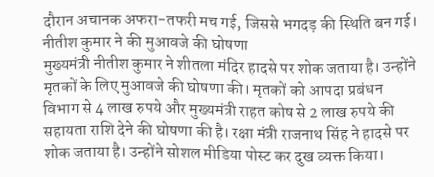दौरान अचानक अफरा-तफरी मच गई, जिससे भगदड़ की स्थिति बन गई।
नीतीश कुमार ने की मुआवजे की घोषणा
मुख्यमंत्री नीतीश कुमार ने शीतला मंदिर हादसे पर शोक जताया है। उन्होंने मृतकों के लिए मुआवजे की घोषणा की। मृतकों को आपदा प्रबंधन विभाग से 4 लाख रुपये और मुख्यमंत्री राहत कोष से 2 लाख रुपये की सहायता राशि देने की घोषणा की है। रक्षा मंत्री राजनाथ सिंह ने हादसे पर शोक जताया है। उन्होंने सोशल मीडिया पोस्ट कर दुख व्यक्त किया।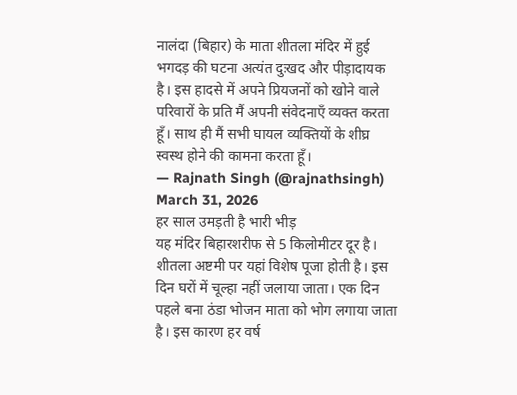नालंदा (बिहार) के माता शीतला मंदिर में हुई भगदड़ की घटना अत्यंत दुःखद और पीड़ादायक है। इस हादसे में अपने प्रियजनों को खोने वाले परिवारों के प्रति मैं अपनी संवेदनाएँ व्यक्त करता हूँ। साथ ही मैं सभी घायल व्यक्तियों के शीघ्र स्वस्थ होने की कामना करता हूँ।
— Rajnath Singh (@rajnathsingh) March 31, 2026
हर साल उमड़ती है भारी भीड़
यह मंदिर बिहारशरीफ से 5 किलोमीटर दूर है। शीतला अष्टमी पर यहां विशेष पूजा होती है। इस दिन घरों में चूल्हा नहीं जलाया जाता। एक दिन पहले बना ठंडा भोजन माता को भोग लगाया जाता है। इस कारण हर वर्ष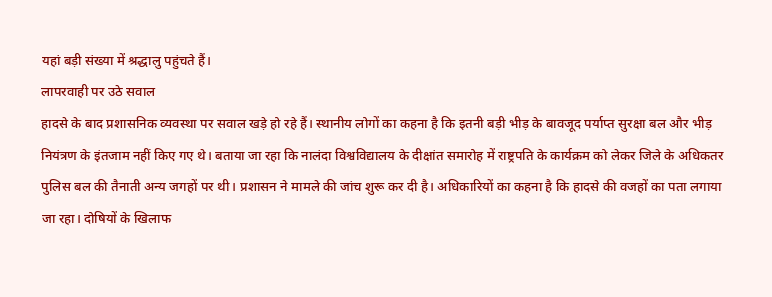यहां बड़ी संख्या में श्रद्धालु पहुंचते हैं।
लापरवाही पर उठे सवाल
हादसे के बाद प्रशासनिक व्यवस्था पर सवाल खड़े हो रहे हैं। स्थानीय लोगों का कहना है कि इतनी बड़ी भीड़ के बावजूद पर्याप्त सुरक्षा बल और भीड़ नियंत्रण के इंतजाम नहीं किए गए थे। बताया जा रहा कि नालंदा विश्वविद्यालय के दीक्षांत समारोह में राष्ट्रपति के कार्यक्रम को लेकर जिले के अधिकतर पुलिस बल की तैनाती अन्य जगहों पर थी। प्रशासन ने मामले की जांच शुरू कर दी है। अधिकारियों का कहना है कि हादसे की वजहों का पता लगाया जा रहा। दोषियों के खिलाफ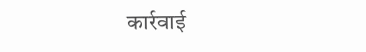कार्रवाई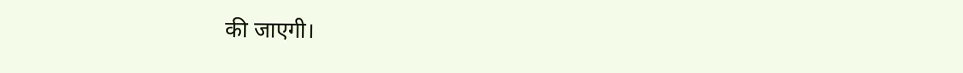की जाएगी।